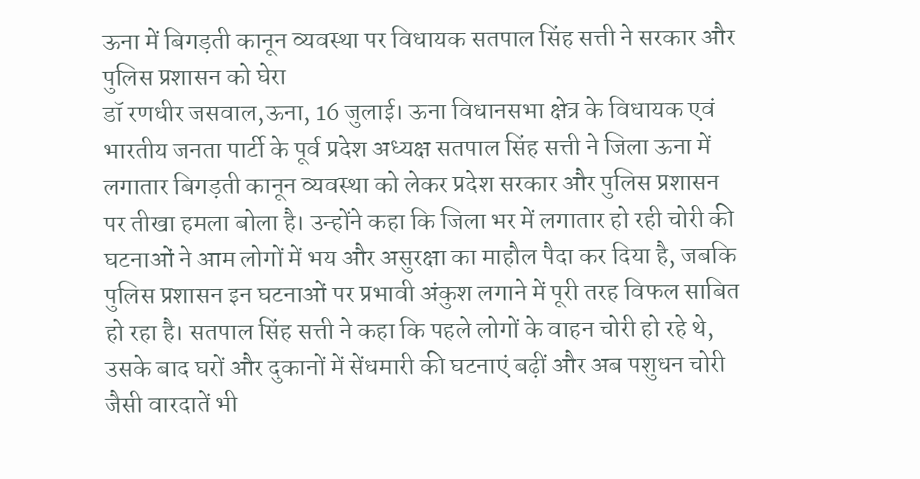ऊना में बिगड़ती कानून व्यवस्था पर विधायक सतपाल सिंह सत्ती ने सरकार और पुलिस प्रशासन को घेरा
डॉ रणधीर जसवाल,ऊना, 16 जुलाई। ऊना विधानसभा क्षेत्र के विधायक एवं भारतीय जनता पार्टी के पूर्व प्रदेश अध्यक्ष सतपाल सिंह सत्ती ने जिला ऊना में लगातार बिगड़ती कानून व्यवस्था को लेकर प्रदेश सरकार और पुलिस प्रशासन पर तीखा हमला बोला है। उन्होंने कहा कि जिला भर में लगातार हो रही चोरी की घटनाओं ने आम लोगों में भय और असुरक्षा का माहौल पैदा कर दिया है, जबकि पुलिस प्रशासन इन घटनाओं पर प्रभावी अंकुश लगाने में पूरी तरह विफल साबित हो रहा है। सतपाल सिंह सत्ती ने कहा कि पहले लोगों के वाहन चोरी हो रहे थे, उसके बाद घरों और दुकानों में सेंधमारी की घटनाएं बढ़ीं और अब पशुधन चोरी जैसी वारदातें भी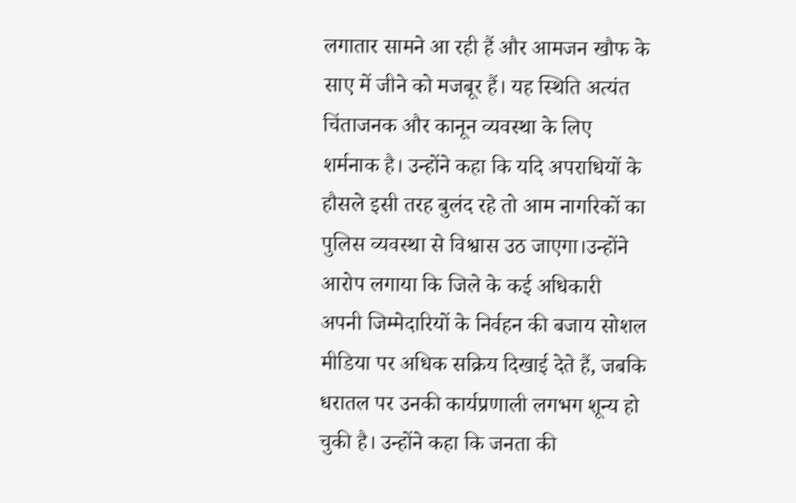लगातार सामने आ रही हैं और आमजन खौफ के साए में जीने को मजबूर हैं। यह स्थिति अत्यंत चिंताजनक और कानून व्यवस्था के लिए शर्मनाक है। उन्होंने कहा कि यदि अपराधियों के हौसले इसी तरह बुलंद रहे तो आम नागरिकों का पुलिस व्यवस्था से विश्वास उठ जाएगा।उन्होंने आरोप लगाया कि जिले के कई अधिकारी अपनी जिम्मेदारियों के निर्वहन की बजाय सोशल मीडिया पर अधिक सक्रिय दिखाई देते हैं, जबकि धरातल पर उनकी कार्यप्रणाली लगभग शून्य हो चुकी है। उन्होंने कहा कि जनता की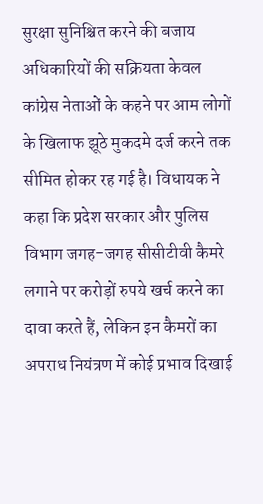सुरक्षा सुनिश्चित करने की बजाय अधिकारियों की सक्रियता केवल कांग्रेस नेताओं के कहने पर आम लोगों के खिलाफ झूठे मुकदमे दर्ज करने तक सीमित होकर रह गई है। विधायक ने कहा कि प्रदेश सरकार और पुलिस विभाग जगह-जगह सीसीटीवी कैमरे लगाने पर करोड़ों रुपये खर्च करने का दावा करते हैं, लेकिन इन कैमरों का अपराध नियंत्रण में कोई प्रभाव दिखाई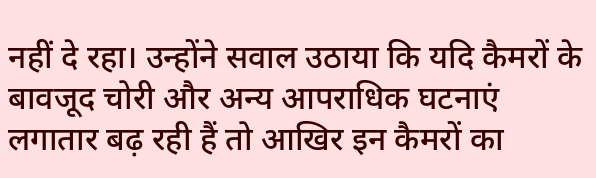नहीं दे रहा। उन्होंने सवाल उठाया कि यदि कैमरों के बावजूद चोरी और अन्य आपराधिक घटनाएं लगातार बढ़ रही हैं तो आखिर इन कैमरों का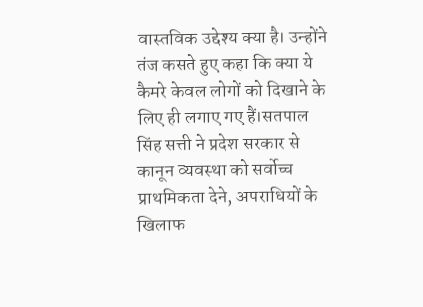वास्तविक उद्देश्य क्या है। उन्होंने तंज कसते हुए कहा कि क्या ये कैमरे केवल लोगों को दिखाने के लिए ही लगाए गए हैं।सतपाल सिंह सत्ती ने प्रदेश सरकार से कानून व्यवस्था को सर्वोच्च प्राथमिकता देने, अपराधियों के खिलाफ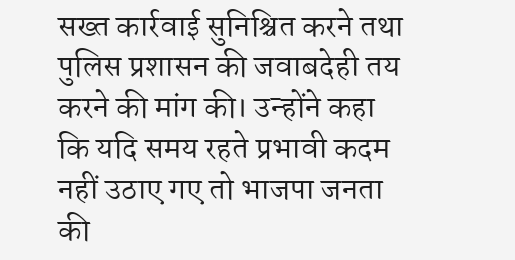सख्त कार्रवाई सुनिश्चित करने तथा पुलिस प्रशासन की जवाबदेही तय करने की मांग की। उन्होंने कहा कि यदि समय रहते प्रभावी कदम नहीं उठाए गए तो भाजपा जनता की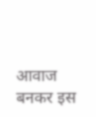आवाज बनकर इस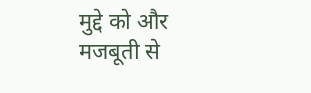मुद्दे को और मजबूती से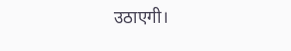उठाएगी।